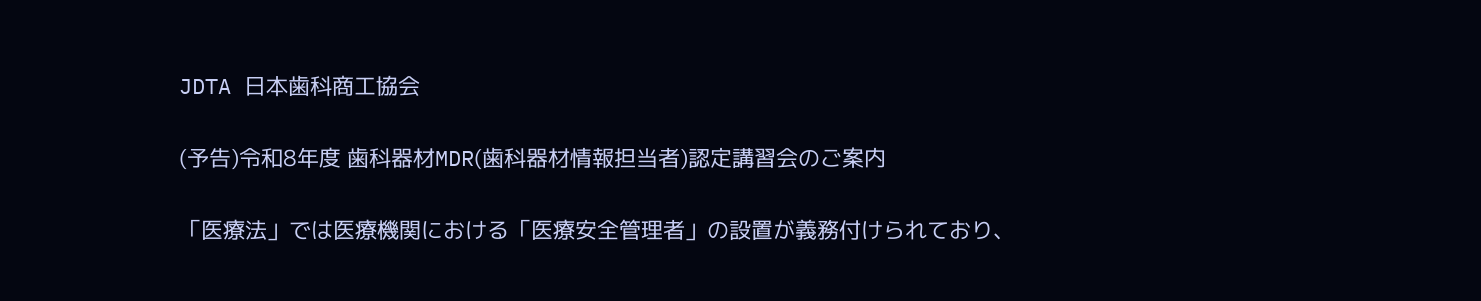JDTA 日本歯科商工協会

(予告)令和8年度 歯科器材MDR(歯科器材情報担当者)認定講習会のご案内

「医療法」では医療機関における「医療安全管理者」の設置が義務付けられており、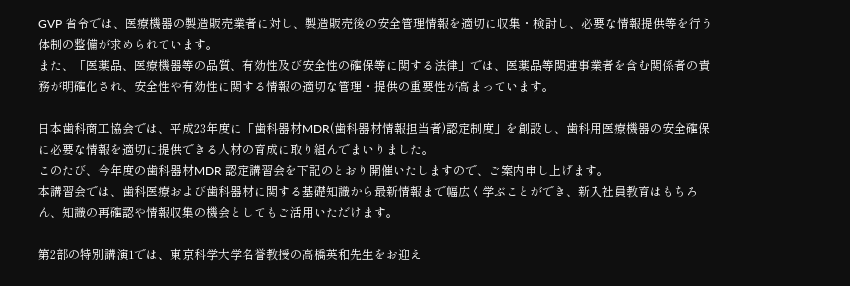GVP 省令では、医療機器の製造販売業者に対し、製造販売後の安全管理情報を適切に収集・検討し、必要な情報提供等を行う体制の整備が求められています。
また、「医薬品、医療機器等の品質、有効性及び安全性の確保等に関する法律」では、医薬品等関連事業者を含む関係者の責務が明確化され、安全性や有効性に関する情報の適切な管理・提供の重要性が高まっています。

日本歯科商工協会では、平成23年度に「歯科器材MDR(歯科器材情報担当者)認定制度」を創設し、歯科用医療機器の安全確保に必要な情報を適切に提供できる人材の育成に取り組んでまいりました。
このたび、今年度の歯科器材MDR 認定講習会を下記のとおり開催いたしますので、ご案内申し上げます。
本講習会では、歯科医療および歯科器材に関する基礎知識から最新情報まで幅広く学ぶことができ、新入社員教育はもちろん、知識の再確認や情報収集の機会としてもご活用いただけます。

第2部の特別講演1では、東京科学大学名誉教授の高橋英和先生をお迎え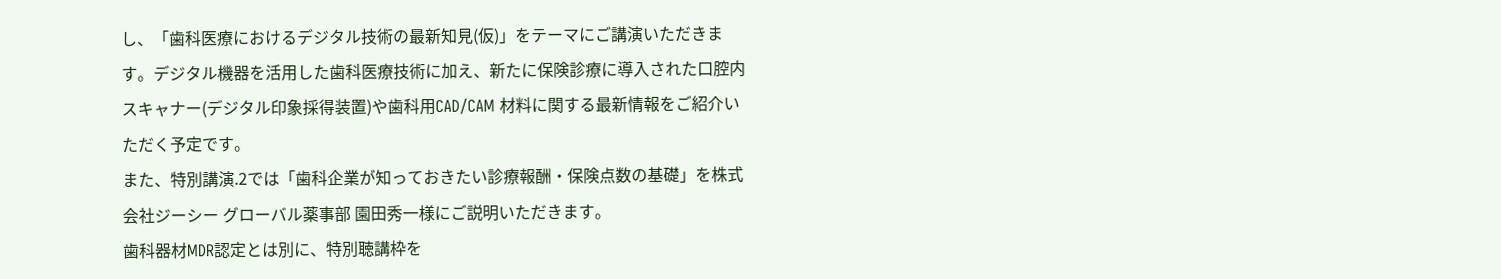し、「歯科医療におけるデジタル技術の最新知見(仮)」をテーマにご講演いただきます。デジタル機器を活用した歯科医療技術に加え、新たに保険診療に導入された口腔内スキャナー(デジタル印象採得装置)や歯科用CAD/CAM 材料に関する最新情報をご紹介いただく予定です。
また、特別講演.2では「歯科企業が知っておきたい診療報酬・保険点数の基礎」を株式会社ジーシー グローバル薬事部 園田秀一様にご説明いただきます。
歯科器材MDR認定とは別に、特別聴講枠を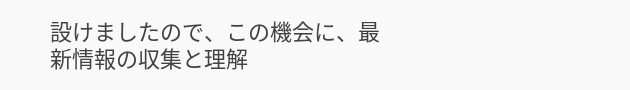設けましたので、この機会に、最新情報の収集と理解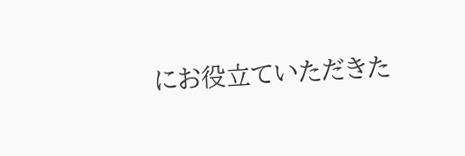にお役立ていただきた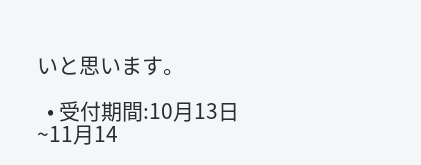いと思います。

  • 受付期間:10月13日~11月14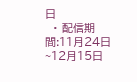日
  • 配信期間:11月24日~12月15日